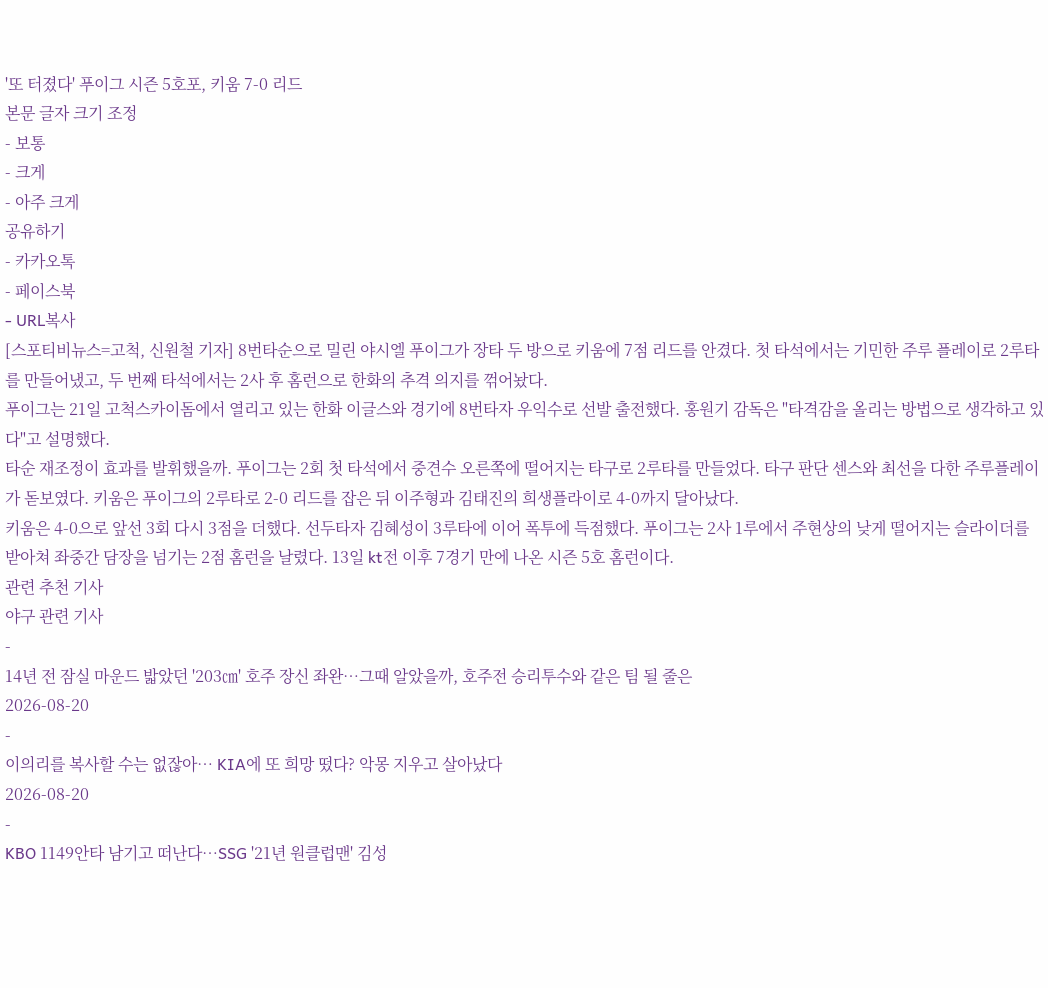'또 터졌다' 푸이그 시즌 5호포, 키움 7-0 리드
본문 글자 크기 조정
- 보통
- 크게
- 아주 크게
공유하기
- 카카오톡
- 페이스북
- URL복사
[스포티비뉴스=고척, 신원철 기자] 8번타순으로 밀린 야시엘 푸이그가 장타 두 방으로 키움에 7점 리드를 안겼다. 첫 타석에서는 기민한 주루 플레이로 2루타를 만들어냈고, 두 번째 타석에서는 2사 후 홈런으로 한화의 추격 의지를 꺾어놨다.
푸이그는 21일 고척스카이돔에서 열리고 있는 한화 이글스와 경기에 8번타자 우익수로 선발 출전했다. 홍원기 감독은 "타격감을 올리는 방법으로 생각하고 있다"고 설명했다.
타순 재조정이 효과를 발휘했을까. 푸이그는 2회 첫 타석에서 중견수 오른쪽에 떨어지는 타구로 2루타를 만들었다. 타구 판단 센스와 최선을 다한 주루플레이가 돋보였다. 키움은 푸이그의 2루타로 2-0 리드를 잡은 뒤 이주형과 김태진의 희생플라이로 4-0까지 달아났다.
키움은 4-0으로 앞선 3회 다시 3점을 더했다. 선두타자 김혜성이 3루타에 이어 폭투에 득점했다. 푸이그는 2사 1루에서 주현상의 낮게 떨어지는 슬라이더를 받아쳐 좌중간 담장을 넘기는 2점 홈런을 날렸다. 13일 kt전 이후 7경기 만에 나온 시즌 5호 홈런이다.
관련 추천 기사
야구 관련 기사
-
14년 전 잠실 마운드 밟았던 '203㎝' 호주 장신 좌완…그때 알았을까, 호주전 승리투수와 같은 팀 될 줄은
2026-08-20
-
이의리를 복사할 수는 없잖아… KIA에 또 희망 떴다? 악몽 지우고 살아났다
2026-08-20
-
KBO 1149안타 남기고 떠난다…SSG '21년 원클럽맨' 김성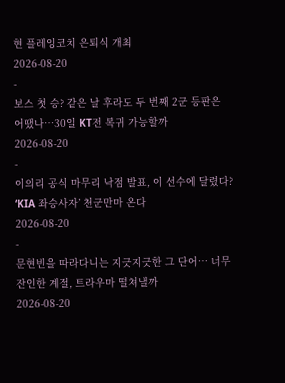현 플레잉코치 은퇴식 개최
2026-08-20
-
보스 첫 승? 같은 날 후라도 두 번째 2군 등판은 어땠나…30일 KT전 복귀 가능할까
2026-08-20
-
이의리 공식 마무리 낙점 발표, 이 선수에 달렸다? ‘KIA 좌승사자’ 천군만마 온다
2026-08-20
-
문현빈을 따라다니는 지긋지긋한 그 단어… 너무 잔인한 계절, 트라우마 떨쳐낼까
2026-08-20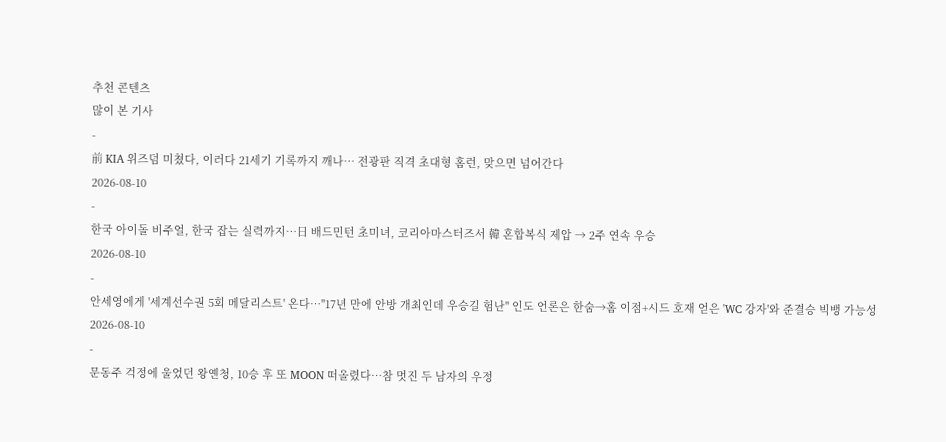추천 콘텐츠
많이 본 기사
-
前 KIA 위즈덤 미쳤다, 이러다 21세기 기록까지 깨나… 전광판 직격 초대형 홈런, 맞으면 넘어간다
2026-08-10
-
한국 아이돌 비주얼, 한국 잡는 실력까지…日 배드민턴 초미녀, 코리아마스터즈서 韓 혼합복식 제압 → 2주 연속 우승
2026-08-10
-
안세영에게 '세계선수권 5회 메달리스트' 온다…"17년 만에 안방 개최인데 우승길 험난" 인도 언론은 한숨→홈 이점+시드 호재 얻은 'WC 강자'와 준결승 빅뱅 가능성
2026-08-10
-
문동주 걱정에 울었던 왕옌청, 10승 후 또 MOON 떠올렸다…참 멋진 두 남자의 우정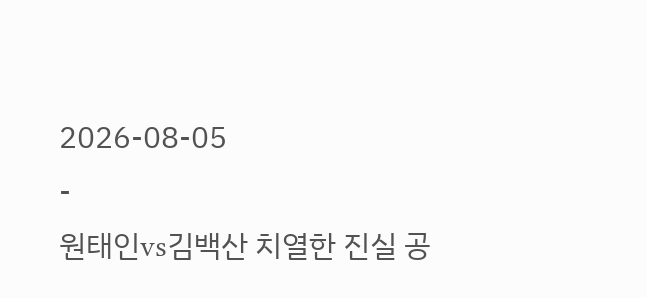2026-08-05
-
원태인vs김백산 치열한 진실 공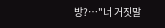방?…"너 거짓말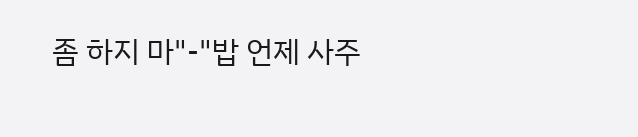좀 하지 마"-"밥 언제 사주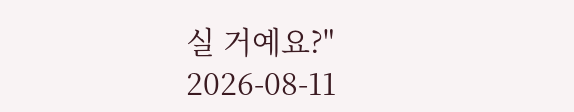실 거예요?"
2026-08-11